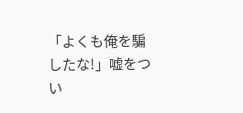「よくも俺を騙したな!」嘘をつい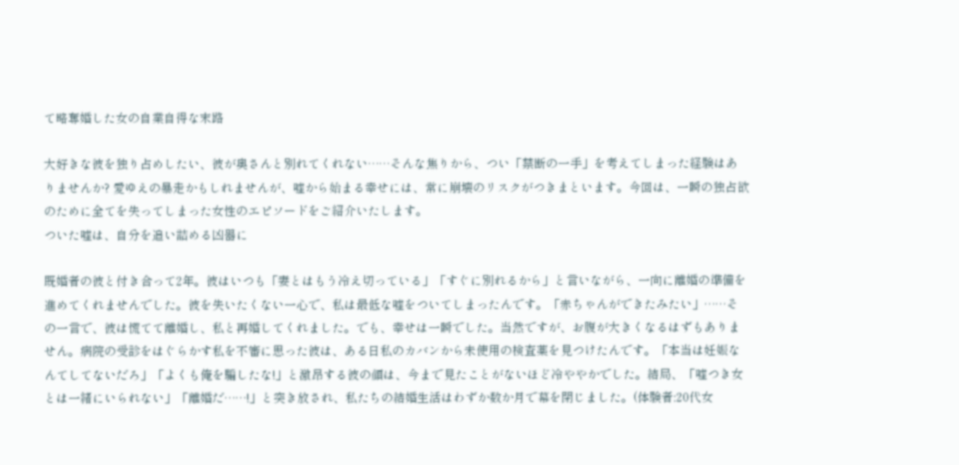て略奪婚した女の自業自得な末路

大好きな彼を独り占めしたい、彼が奥さんと別れてくれない……そんな焦りから、つい「禁断の一手」を考えてしまった経験はありませんか? 愛ゆえの暴走かもしれませんが、嘘から始まる幸せには、常に崩壊のリスクがつきまといます。今回は、一瞬の独占欲のために全てを失ってしまった女性のエピソードをご紹介いたします。
ついた嘘は、自分を追い詰める凶器に

既婚者の彼と付き合って2年。彼はいつも「妻とはもう冷え切っている」「すぐに別れるから」と言いながら、一向に離婚の準備を進めてくれませんでした。彼を失いたくない一心で、私は最低な嘘をついてしまったんです。「赤ちゃんができたみたい」……その一言で、彼は慌てて離婚し、私と再婚してくれました。でも、幸せは一瞬でした。当然ですが、お腹が大きくなるはずもありません。病院の受診をはぐらかす私を不審に思った彼は、ある日私のカバンから未使用の検査薬を見つけたんです。「本当は妊娠なんてしてないだろ」「よくも俺を騙したな!」と激昂する彼の顔は、今まで見たことがないほど冷ややかでした。結局、「嘘つき女とは一緒にいられない」「離婚だ……!」と突き放され、私たちの結婚生活はわずか数か月で幕を閉じました。(体験者:20代女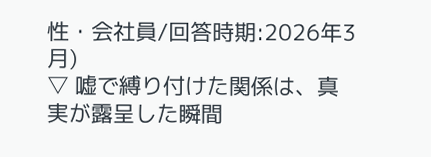性・会社員/回答時期:2026年3月)
▽ 嘘で縛り付けた関係は、真実が露呈した瞬間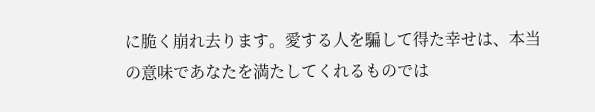に脆く崩れ去ります。愛する人を騙して得た幸せは、本当の意味であなたを満たしてくれるものでは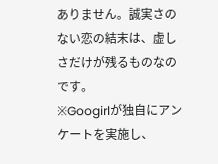ありません。誠実さのない恋の結末は、虚しさだけが残るものなのです。
※Googirlが独自にアンケートを実施し、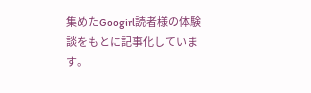集めたGoogirl読者様の体験談をもとに記事化しています。